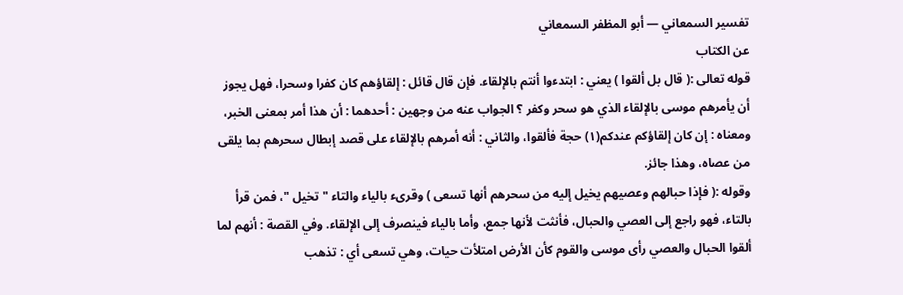تفسير السمعاني — أبو المظفر السمعاني
عن الكتاب
قوله تعالى :( قال بل ألقوا ) يعني : ابتدءوا أنتم بالإلقاء. فإن قال قائل : إلقاؤهم كان كفرا وسحرا، فهل يجوز أن يأمرهم موسى بالإلقاء الذي هو سحر وكفر ؟ الجواب عنه من وجهين : أحدهما : أن هذا أمر بمعنى الخبر، ومعناه : إن كان إلقاؤكم عندكم(١) حجة فألقوا، والثاني : أنه أمرهم بالإلقاء على قصد إبطال سحرهم بما يلقى من عصاه، وهذا جائز.
وقوله :( فإذا حبالهم وعصيهم يخيل إليه من سحرهم أنها تسعى ) وقرىء بالياء والتاء " تخيل "، فمن قرأ بالتاء، فهو راجع إلى العصي والحبال، فأنثت لأنها جمع، وأما بالياء فينصرف إلى الإلقاء. وفي القصة : أنهم لما ألقوا الحبال والعصي رأى موسى والقوم كأن الأرض امتلأت حيات، وهي تسعى أي : تذهب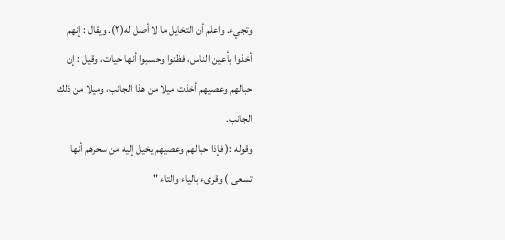وتجيء. واعلم أن التخايل ما لا أصل له(٢). ويقال : إنهم أخذوا بأعين الناس، فظنوا وحسبوا أنها حيات، وقيل : إن حبالهم وعصيهم أخذت ميلا من هذا الجانب، وميلا من ذلك الجانب.
وقوله :( فإذا حبالهم وعصيهم يخيل إليه من سحرهم أنها تسعى ) وقرىء بالياء والتاء "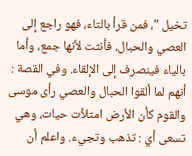تخيل "، فمن قرأ بالتاء، فهو راجع إلى العصي والحبال، فأنثت لأنها جمع، وأما بالياء فينصرف إلى الإلقاء. وفي القصة : أنهم لما ألقوا الحبال والعصي رأى موسى والقوم كأن الأرض امتلأت حيات، وهي تسعى أي : تذهب وتجيء. واعلم أن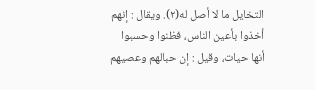التخايل ما لا أصل له(٢). ويقال : إنهم أخذوا بأعين الناس، فظنوا وحسبوا أنها حيات، وقيل : إن حبالهم وعصيهم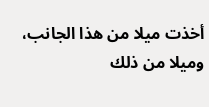أخذت ميلا من هذا الجانب، وميلا من ذلك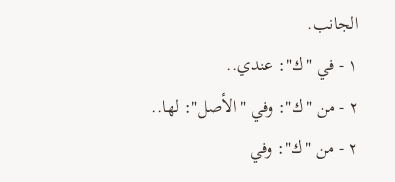الجانب.
١ - في "ك": عندي..
٢ - من "ك": وفي "الأصل": لها..
٢ - من "ك": وفي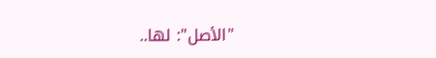"الأصل": لها..